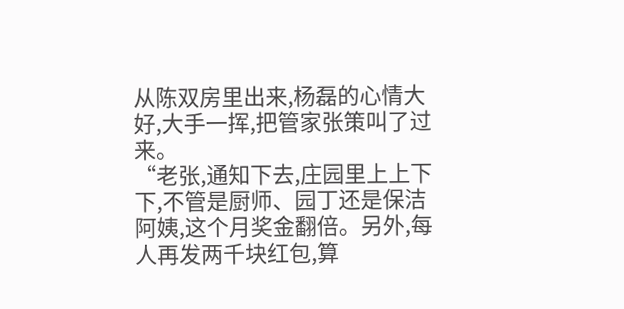从陈双房里出来,杨磊的心情大好,大手一挥,把管家张策叫了过来。
“老张,通知下去,庄园里上上下下,不管是厨师、园丁还是保洁阿姨,这个月奖金翻倍。另外,每人再发两千块红包,算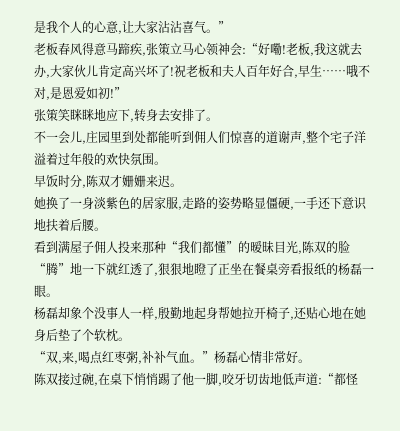是我个人的心意,让大家沾沾喜气。”
老板春风得意马蹄疾,张策立马心领神会:“好嘞!老板,我这就去办,大家伙儿肯定高兴坏了!祝老板和夫人百年好合,早生……哦不对,是恩爱如初!”
张策笑眯眯地应下,转身去安排了。
不一会儿,庄园里到处都能听到佣人们惊喜的道谢声,整个宅子洋溢着过年般的欢快氛围。
早饭时分,陈双才姗姗来迟。
她换了一身淡紫色的居家服,走路的姿势略显僵硬,一手还下意识地扶着后腰。
看到满屋子佣人投来那种“我们都懂”的暧昧目光,陈双的脸“腾”地一下就红透了,狠狠地瞪了正坐在餐桌旁看报纸的杨磊一眼。
杨磊却象个没事人一样,殷勤地起身帮她拉开椅子,还贴心地在她身后垫了个软枕。
“双,来,喝点红枣粥,补补气血。”杨磊心情非常好。
陈双接过碗,在桌下悄悄踢了他一脚,咬牙切齿地低声道:“都怪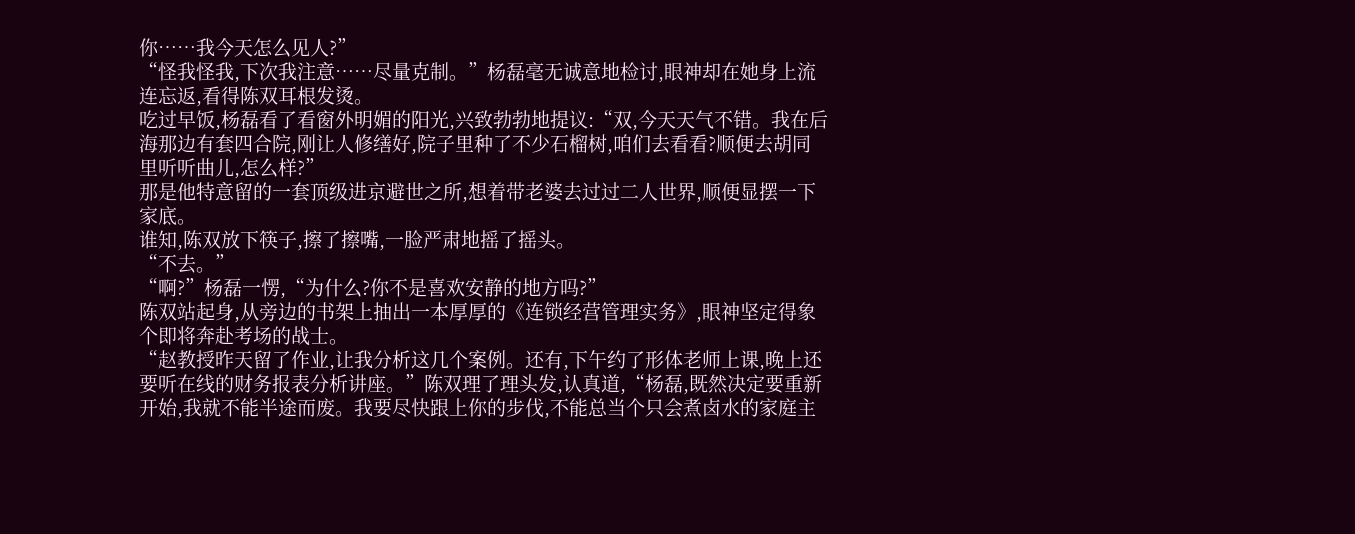你……我今天怎么见人?”
“怪我怪我,下次我注意……尽量克制。”杨磊毫无诚意地检讨,眼神却在她身上流连忘返,看得陈双耳根发烫。
吃过早饭,杨磊看了看窗外明媚的阳光,兴致勃勃地提议:“双,今天天气不错。我在后海那边有套四合院,刚让人修缮好,院子里种了不少石榴树,咱们去看看?顺便去胡同里听听曲儿,怎么样?”
那是他特意留的一套顶级进京避世之所,想着带老婆去过过二人世界,顺便显摆一下家底。
谁知,陈双放下筷子,擦了擦嘴,一脸严肃地摇了摇头。
“不去。”
“啊?”杨磊一愣,“为什么?你不是喜欢安静的地方吗?”
陈双站起身,从旁边的书架上抽出一本厚厚的《连锁经营管理实务》,眼神坚定得象个即将奔赴考场的战士。
“赵教授昨天留了作业,让我分析这几个案例。还有,下午约了形体老师上课,晚上还要听在线的财务报表分析讲座。”陈双理了理头发,认真道,“杨磊,既然决定要重新开始,我就不能半途而废。我要尽快跟上你的步伐,不能总当个只会煮卤水的家庭主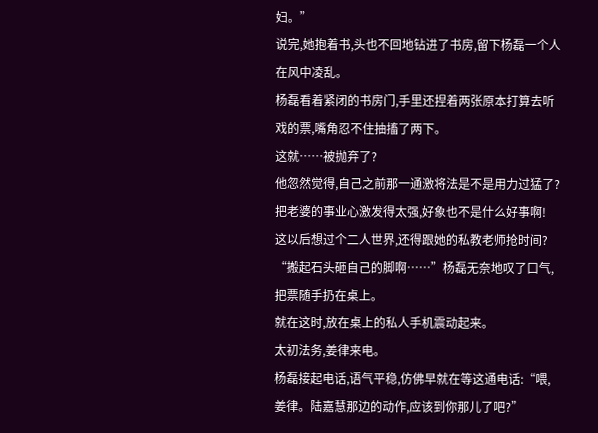妇。”
说完,她抱着书,头也不回地钻进了书房,留下杨磊一个人在风中凌乱。
杨磊看着紧闭的书房门,手里还捏着两张原本打算去听戏的票,嘴角忍不住抽搐了两下。
这就……被抛弃了?
他忽然觉得,自己之前那一通激将法是不是用力过猛了?
把老婆的事业心激发得太强,好象也不是什么好事啊!
这以后想过个二人世界,还得跟她的私教老师抢时间?
“搬起石头砸自己的脚啊……”杨磊无奈地叹了口气,把票随手扔在桌上。
就在这时,放在桌上的私人手机震动起来。
太初法务,姜律来电。
杨磊接起电话,语气平稳,仿佛早就在等这通电话:“喂,姜律。陆嘉慧那边的动作,应该到你那儿了吧?”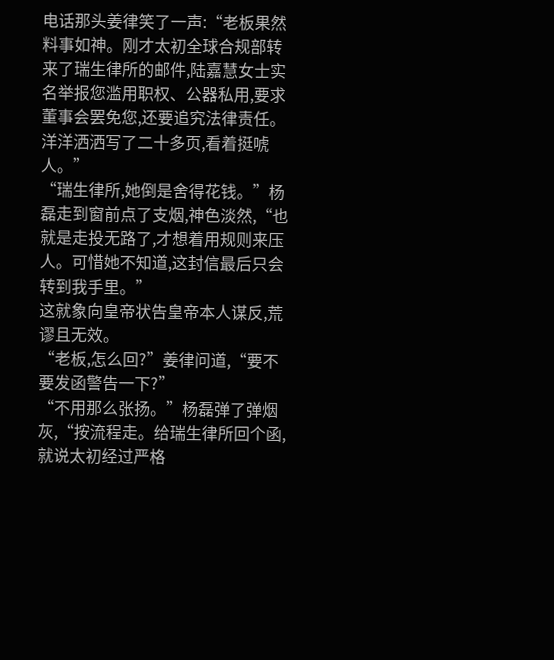电话那头姜律笑了一声:“老板果然料事如神。刚才太初全球合规部转来了瑞生律所的邮件,陆嘉慧女士实名举报您滥用职权、公器私用,要求董事会罢免您,还要追究法律责任。洋洋洒洒写了二十多页,看着挺唬人。”
“瑞生律所,她倒是舍得花钱。”杨磊走到窗前点了支烟,神色淡然,“也就是走投无路了,才想着用规则来压人。可惜她不知道,这封信最后只会转到我手里。”
这就象向皇帝状告皇帝本人谋反,荒谬且无效。
“老板,怎么回?”姜律问道,“要不要发函警告一下?”
“不用那么张扬。”杨磊弹了弹烟灰,“按流程走。给瑞生律所回个函,就说太初经过严格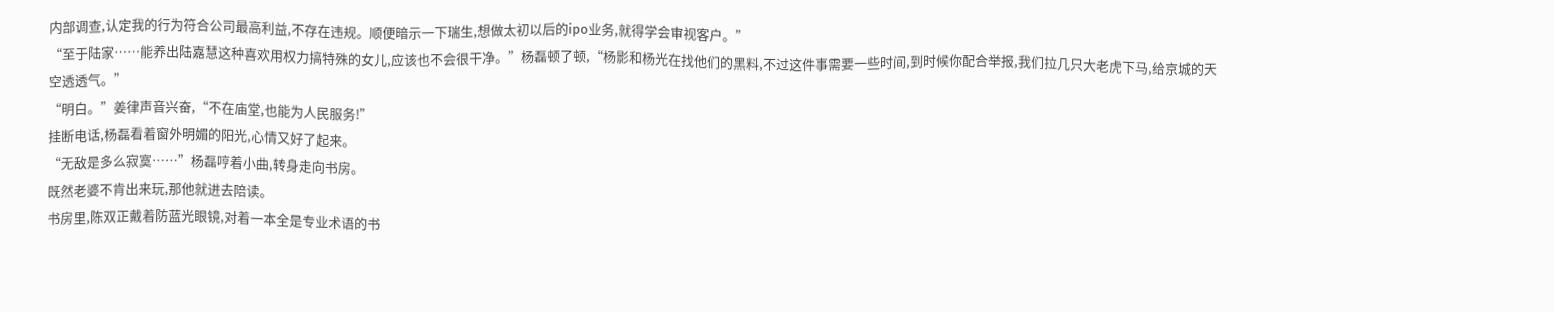内部调查,认定我的行为符合公司最高利益,不存在违规。顺便暗示一下瑞生,想做太初以后的ipo业务,就得学会审视客户。”
“至于陆家……能养出陆嘉慧这种喜欢用权力搞特殊的女儿,应该也不会很干净。”杨磊顿了顿,“杨影和杨光在找他们的黑料,不过这件事需要一些时间,到时候你配合举报,我们拉几只大老虎下马,给京城的天空透透气。”
“明白。”姜律声音兴奋,“不在庙堂,也能为人民服务!”
挂断电话,杨磊看着窗外明媚的阳光,心情又好了起来。
“无敌是多么寂寞……”杨磊哼着小曲,转身走向书房。
既然老婆不肯出来玩,那他就进去陪读。
书房里,陈双正戴着防蓝光眼镜,对着一本全是专业术语的书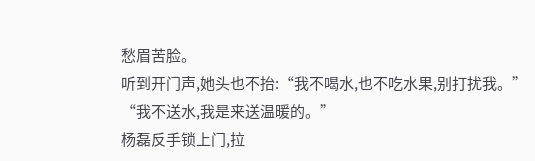愁眉苦脸。
听到开门声,她头也不抬:“我不喝水,也不吃水果,别打扰我。”
“我不送水,我是来送温暖的。”
杨磊反手锁上门,拉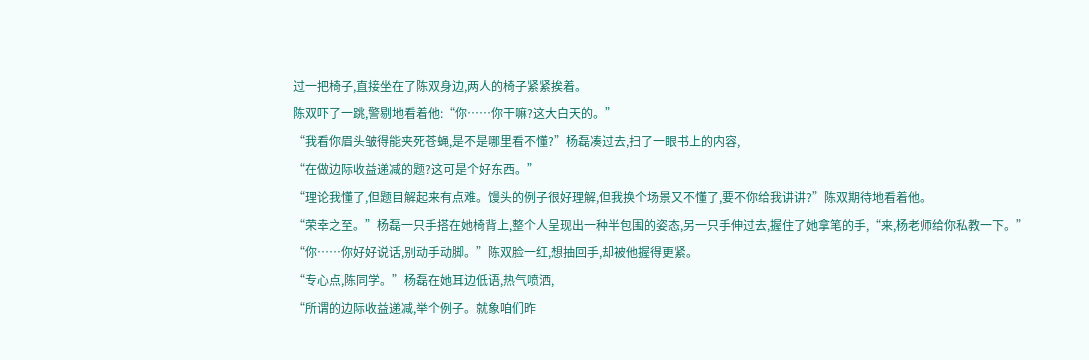过一把椅子,直接坐在了陈双身边,两人的椅子紧紧挨着。
陈双吓了一跳,警剔地看着他:“你……你干嘛?这大白天的。”
“我看你眉头皱得能夹死苍蝇,是不是哪里看不懂?”杨磊凑过去,扫了一眼书上的内容,
“在做边际收益递减的题?这可是个好东西。”
“理论我懂了,但题目解起来有点难。馒头的例子很好理解,但我换个场景又不懂了,要不你给我讲讲?”陈双期待地看着他。
“荣幸之至。”杨磊一只手搭在她椅背上,整个人呈现出一种半包围的姿态,另一只手伸过去,握住了她拿笔的手,“来,杨老师给你私教一下。”
“你……你好好说话,别动手动脚。”陈双脸一红,想抽回手,却被他握得更紧。
“专心点,陈同学。”杨磊在她耳边低语,热气喷洒,
“所谓的边际收益递减,举个例子。就象咱们昨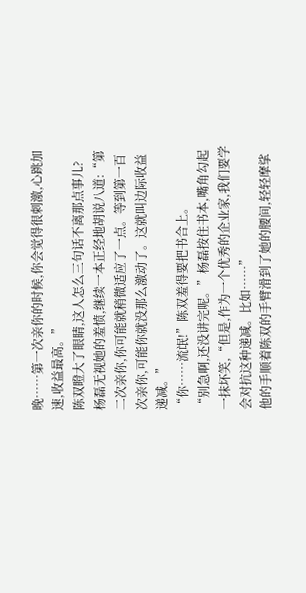晚……第一次亲你的时候,你会觉得很刺激,心跳加速,收益最高。”
陈双瞪大了眼睛,这人怎么三句话不离那点事儿?
杨磊无视她的羞愤,继续一本正经地胡说八道:“第二次亲你,你可能就稍微适应了一点。等到第一百次亲你,可能你就没那么激动了。这就叫边际收益递减。”
“你……流氓!”陈双羞得要把书合上。
“别急啊,还没讲完呢。”杨磊按住书本,嘴角勾起一抹坏笑,“但是,作为一个优秀的企业家,我们要学会对抗这种递减。比如……”
他的手顺着陈双的手臂滑到了她的腰间,轻轻摩挲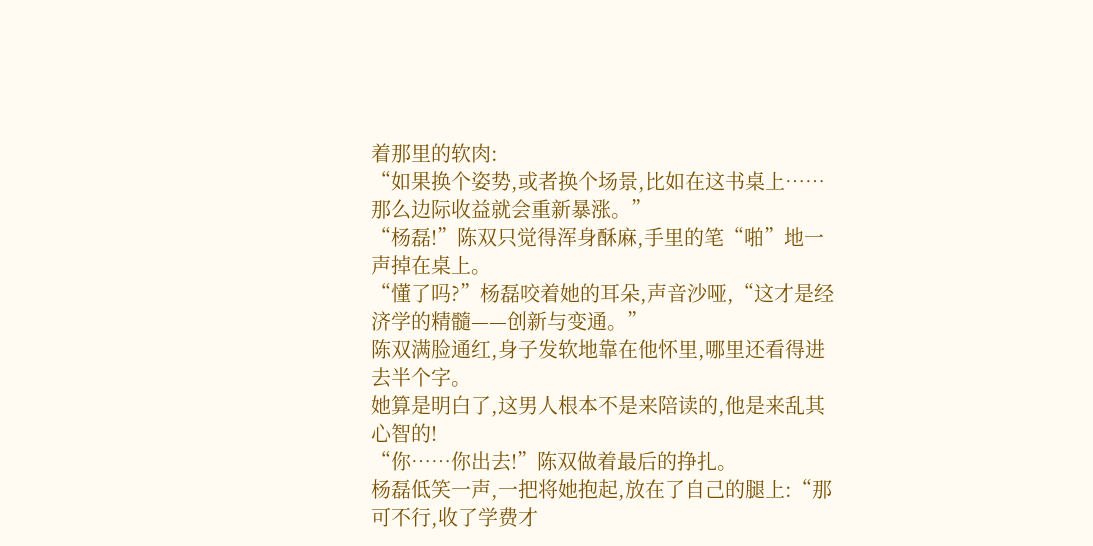着那里的软肉:
“如果换个姿势,或者换个场景,比如在这书桌上……那么边际收益就会重新暴涨。”
“杨磊!”陈双只觉得浑身酥麻,手里的笔“啪”地一声掉在桌上。
“懂了吗?”杨磊咬着她的耳朵,声音沙哑,“这才是经济学的精髓——创新与变通。”
陈双满脸通红,身子发软地靠在他怀里,哪里还看得进去半个字。
她算是明白了,这男人根本不是来陪读的,他是来乱其心智的!
“你……你出去!”陈双做着最后的挣扎。
杨磊低笑一声,一把将她抱起,放在了自己的腿上:“那可不行,收了学费才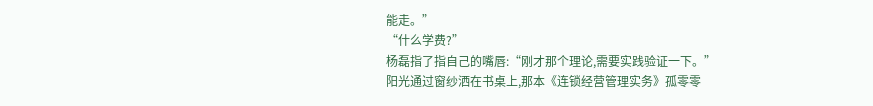能走。”
“什么学费?”
杨磊指了指自己的嘴唇:“刚才那个理论,需要实践验证一下。”
阳光通过窗纱洒在书桌上,那本《连锁经营管理实务》孤零零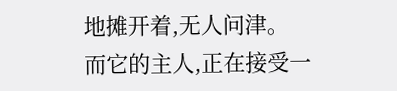地摊开着,无人问津。
而它的主人,正在接受一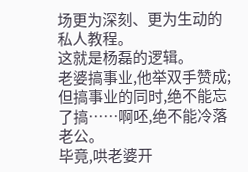场更为深刻、更为生动的私人教程。
这就是杨磊的逻辑。
老婆搞事业,他举双手赞成;但搞事业的同时,绝不能忘了搞……啊呸,绝不能冷落老公。
毕竟,哄老婆开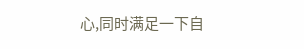心,同时满足一下自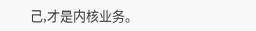己,才是内核业务。